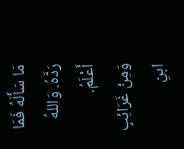مَا سَأَلَهُ فَمَا رَدَّهُ. وَاللهُ أَعْلَمُ.
وَمِنْ غَرَائِبِ ابنِ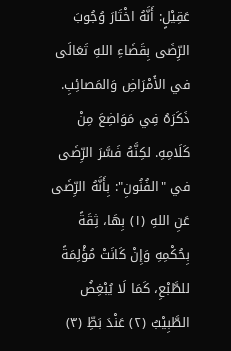عَقِيْلٍ: أَنَّهُ اخْتَارَ وُجُوبَ الرِّضَى بِقَضَاءِ اللهِ تَعَالَى في الأَمْرَاضِ وَالمَصائِبِ. ذَكَرَهُ فِي مَوَاضِعَ مِنْ كَلَامِهِ. لكِنَّهُ فَسَّرَ الرِّضَى في "الفُنُونِ": بِأَنَّهُ الرِّضَى عَنِ اللهِ (١) بِهَا، ثِقَةً بِحُكْمِهِ وَإِنْ كَانَتْ مُؤْلِمَةً للطَّبْعِ، كَمَا لَا يُبْغِضُ الطَّبِيْبُ (٢) عَنْدَ بَطِّ (٣)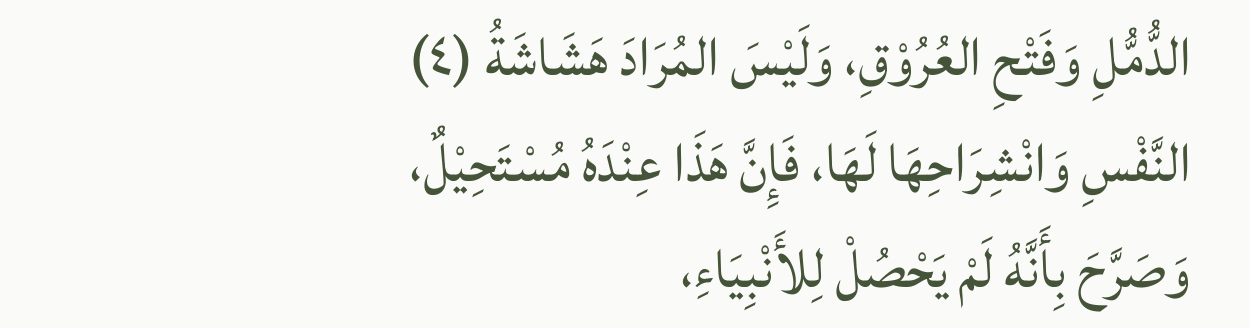الدُّمُّلِ وَفَتْحِ العُرُوْقِ، وَلَيْسَ المُرَادَ هَشَاشَةُ (٤) النَّفْسِ وَانْشِرَاحِهَا لَهَا، فَإِنَّ هَذَا عِنْدَهُ مُسْتَحِيْلٌ، وَصَرَّحَ بِأَنَّهُ لَمْ يَحْصُلْ لِلأَنْبِيَاءِ،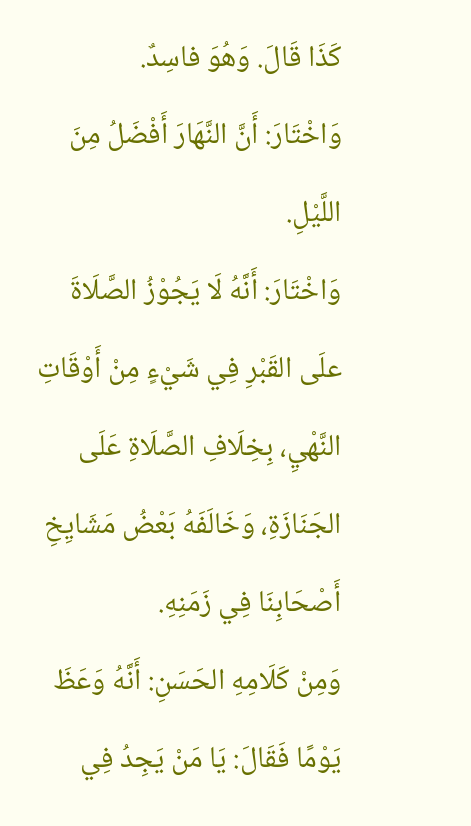كَذَا قَالَ. وَهُوَ فاسِدٌ.
وَاخْتَارَ: أَنَّ النَّهَارَ أَفْضَلُ مِنَ اللَّيْلِ.
وَاخْتَارَ: أَنَّهُ لَا يَجُوْزُ الصَّلَاةَ علَى القَبْرِ فِي شَيْءٍ مِنْ أَوْقَاتِ النَّهْيِ، بِخِلَافِ الصَّلَاةِ عَلَى الجَنَازَةِ، وَخَالَفَهُ بَعْضُ مَشَايِخِ أَصْحَابِنَا فِي زَمَنِهِ.
وَمِنْ كَلَامِهِ الحَسَنِ: أَنَّهُ وَعَظَ يَوْمًا فَقَالَ: يَا مَنْ يَجِدُ فِي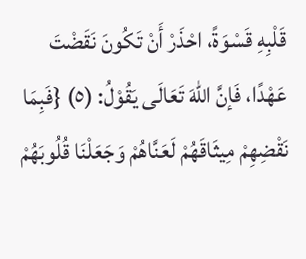قَلْبِهِ قَسْوَةً، احْذَرْ أَنْ تَكُونَ نَقَضْتَ عَهْدًا، فَإنَّ اللهَ تَعَالَى يَقُوْلُ: (٥) {فَبِمَا نَقْضِهِمْ مِيثَاقَهُمْ لَعَنَّاهُمْ وَجَعَلْنَا قُلُوبَهُمْ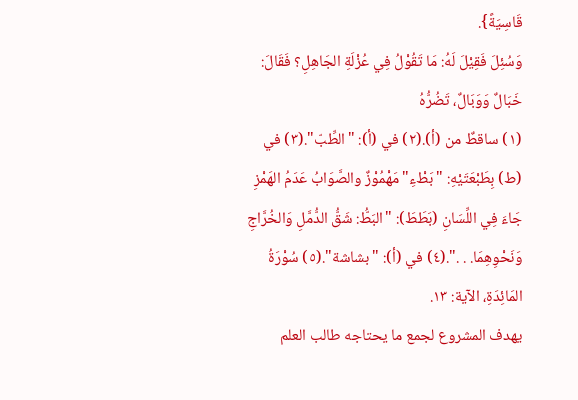قَاسِيَةً}.
وَسُئِلَ فَقِيْلَ لَهُ: مَا تَقُوْلُ فِي عُزْلَةِ الجَاهِلِ؟ فَقَالَ: خَبَالٌ وَوَبَالٌ، تَضُرُّهُ
(١) ساقطٌ من (أ).(٢) في (أ): "الطِّبّ".(٣) في (ط) بِطَبْعَتَيْهِ: "بَطْءِ" مَهْمُوْزٌ والصَّوَابُ عَدَمُ الهَمْزِ جَاءَ فِي اللِّسَانِ (بَطَطَ): "البَطُّ: شَقُّ الدُّمَّلِ وَالخُرَّاجِ وَنَحْوِهِمَا. . .".(٤) في (أ): "بشاشة".(٥) سُوْرَةُ المَائِدَةِ، الآية: ١٣.
يهدف المشروع لجمع ما يحتاجه طالب العلم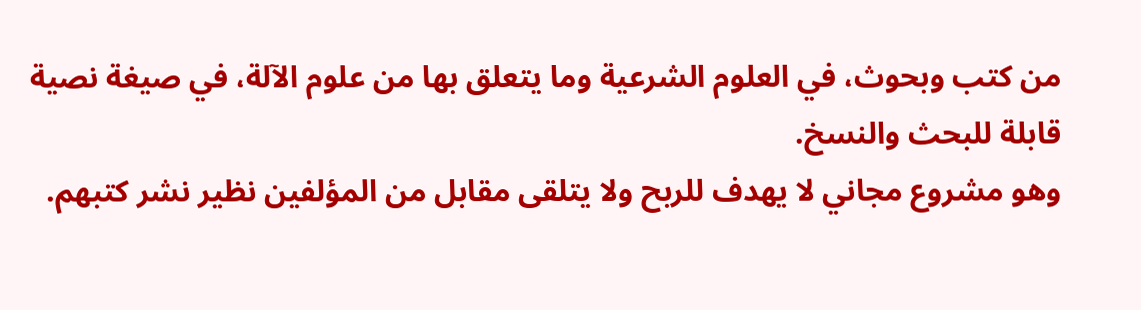من كتب وبحوث، في العلوم الشرعية وما يتعلق بها من علوم الآلة، في صيغة نصية قابلة للبحث والنسخ.
وهو مشروع مجاني لا يهدف للربح ولا يتلقى مقابل من المؤلفين نظير نشر كتبهم.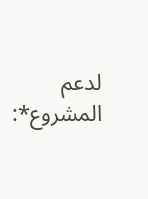لدعم المشروع*: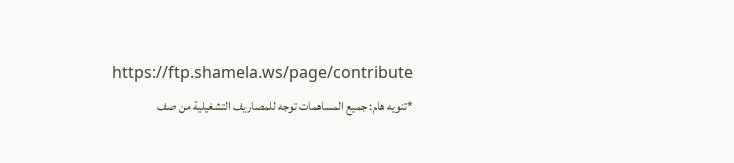https://ftp.shamela.ws/page/contribute
*تنويه هام: جميع المساهمات توجه للمصاريف التشغيلية من صف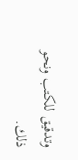وتدقيق للكتب ونحو ذلك.